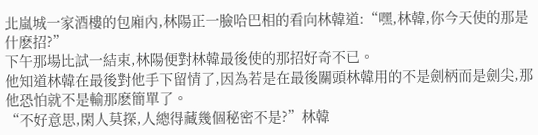北嵐城一家酒樓的包廂內,林陽正一臉哈巴相的看向林韓道:“嘿,林韓,你今天使的那是什麽招?”
下午那場比試一結束,林陽便對林韓最後使的那招好奇不已。
他知道林韓在最後對他手下留情了,因為若是在最後關頭林韓用的不是劍柄而是劍尖,那他恐怕就不是輸那麽簡單了。
“不好意思,閑人莫探,人總得藏幾個秘密不是?”林韓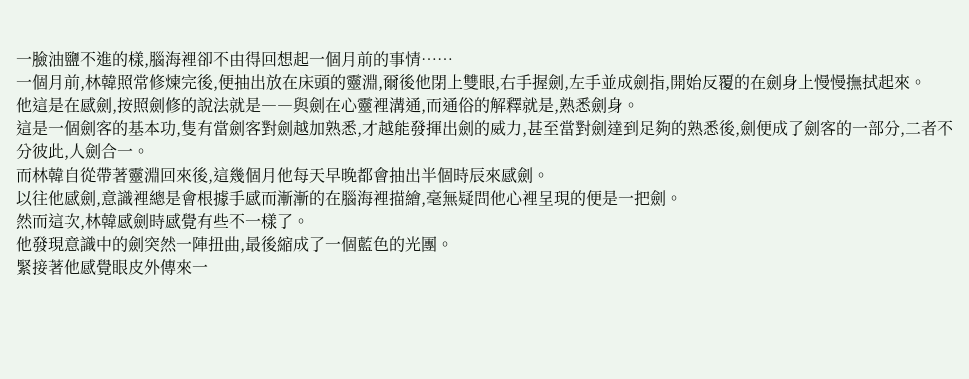一臉油鹽不進的樣,腦海裡卻不由得回想起一個月前的事情……
一個月前,林韓照常修煉完後,便抽出放在床頭的靈淵,爾後他閉上雙眼,右手握劍,左手並成劍指,開始反覆的在劍身上慢慢撫拭起來。
他這是在感劍,按照劍修的說法就是――與劍在心靈裡溝通,而通俗的解釋就是,熟悉劍身。
這是一個劍客的基本功,隻有當劍客對劍越加熟悉,才越能發揮出劍的威力,甚至當對劍達到足夠的熟悉後,劍便成了劍客的一部分,二者不分彼此,人劍合一。
而林韓自從帶著靈淵回來後,這幾個月他每天早晚都會抽出半個時辰來感劍。
以往他感劍,意識裡總是會根據手感而漸漸的在腦海裡描繪,毫無疑問他心裡呈現的便是一把劍。
然而這次,林韓感劍時感覺有些不一樣了。
他發現意識中的劍突然一陣扭曲,最後縮成了一個藍色的光團。
緊接著他感覺眼皮外傳來一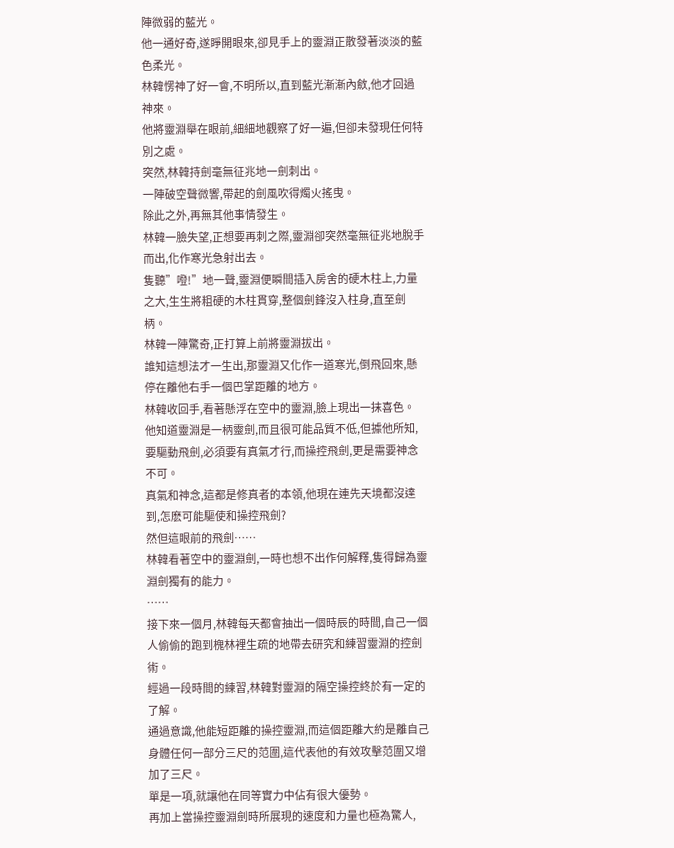陣微弱的藍光。
他一通好奇,遂睜開眼來,卻見手上的靈淵正散發著淡淡的藍色柔光。
林韓愣神了好一會,不明所以,直到藍光漸漸內斂,他才回過神來。
他將靈淵舉在眼前,細細地觀察了好一遍,但卻未發現任何特別之處。
突然,林韓持劍毫無征兆地一劍刺出。
一陣破空聲微響,帶起的劍風吹得燭火搖曳。
除此之外,再無其他事情發生。
林韓一臉失望,正想要再刺之際,靈淵卻突然毫無征兆地脫手而出,化作寒光急射出去。
隻聽”噔!”地一聲,靈淵便瞬間插入房舍的硬木柱上,力量之大,生生將粗硬的木柱貫穿,整個劍鋒沒入柱身,直至劍柄。
林韓一陣驚奇,正打算上前將靈淵拔出。
誰知這想法才一生出,那靈淵又化作一道寒光,倒飛回來,懸停在離他右手一個巴掌距離的地方。
林韓收回手,看著懸浮在空中的靈淵,臉上現出一抹喜色。
他知道靈淵是一柄靈劍,而且很可能品質不低,但據他所知,要驅動飛劍,必須要有真氣才行,而操控飛劍,更是需要神念不可。
真氣和神念,這都是修真者的本領,他現在連先天境都沒達到,怎麽可能驅使和操控飛劍?
然但這眼前的飛劍……
林韓看著空中的靈淵劍,一時也想不出作何解釋,隻得歸為靈淵劍獨有的能力。
……
接下來一個月,林韓每天都會抽出一個時辰的時間,自己一個人偷偷的跑到槐林裡生疏的地帶去研究和練習靈淵的控劍術。
經過一段時間的練習,林韓對靈淵的隔空操控終於有一定的了解。
通過意識,他能短距離的操控靈淵,而這個距離大約是離自己身體任何一部分三尺的范圍,這代表他的有效攻擊范圍又增加了三尺。
單是一項,就讓他在同等實力中佔有很大優勢。
再加上當操控靈淵劍時所展現的速度和力量也極為驚人,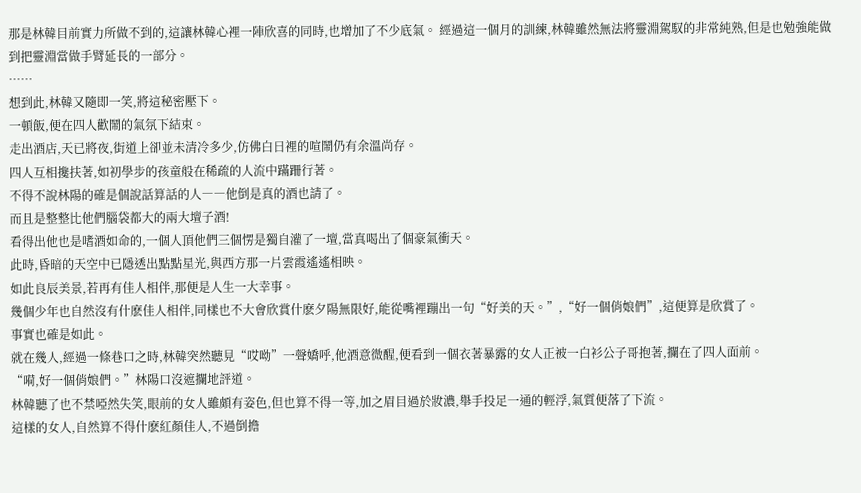那是林韓目前實力所做不到的,這讓林韓心裡一陣欣喜的同時,也增加了不少底氣。 經過這一個月的訓練,林韓雖然無法將靈淵駕馭的非常純熟,但是也勉強能做到把靈淵當做手臂延長的一部分。
……
想到此,林韓又隨即一笑,將這秘密壓下。
一頓飯,便在四人歡鬧的氣氛下結束。
走出酒店,天已將夜,街道上卻並未清冷多少,仿佛白日裡的喧鬧仍有余溫尚存。
四人互相攙扶著,如初學步的孩童般在稀疏的人流中蹣跚行著。
不得不說林陽的確是個說話算話的人――他倒是真的酒也請了。
而且是整整比他們腦袋都大的兩大壇子酒!
看得出他也是嗜酒如命的,一個人頂他們三個愣是獨自灌了一壇,當真喝出了個豪氣衝天。
此時,昏暗的天空中已隱透出點點星光,與西方那一片雲霞遙遙相映。
如此良辰美景,若再有佳人相伴,那便是人生一大幸事。
幾個少年也自然沒有什麽佳人相伴,同樣也不大會欣賞什麽夕陽無限好,能從嘴裡蹦出一句“好美的天。”,“好一個俏娘們”,這便算是欣賞了。
事實也確是如此。
就在幾人,經過一條巷口之時,林韓突然聽見“哎呦”一聲嬌呼,他酒意微醒,便看到一個衣著暴露的女人正被一白衫公子哥抱著,攔在了四人面前。
“嗬,好一個俏娘們。”林陽口沒遮攔地評道。
林韓聽了也不禁啞然失笑,眼前的女人雖頗有姿色,但也算不得一等,加之眉目過於妝濃,舉手投足一通的輕浮,氣質便落了下流。
這樣的女人,自然算不得什麽紅顏佳人,不過倒擔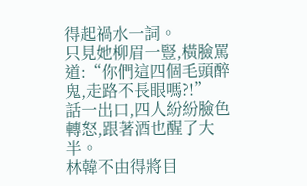得起禍水一詞。
只見她柳眉一豎,橫臉罵道:“你們這四個毛頭醉鬼,走路不長眼嗎?!”
話一出口,四人紛紛臉色轉怒,跟著酒也醒了大半。
林韓不由得將目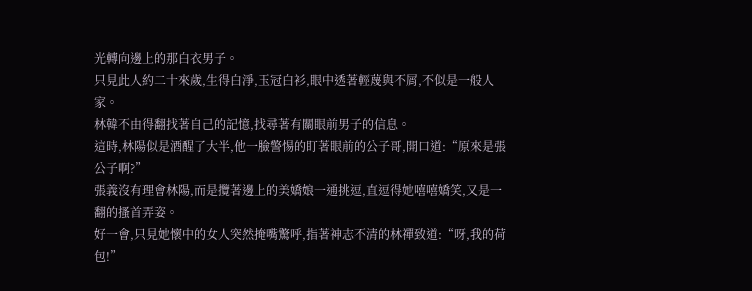光轉向邊上的那白衣男子。
只見此人約二十來歲,生得白淨,玉冠白衫,眼中透著輕蔑與不屑,不似是一般人家。
林韓不由得翻找著自己的記憶,找尋著有關眼前男子的信息。
這時,林陽似是酒醒了大半,他一臉警惕的盯著眼前的公子哥,開口道:“原來是張公子啊?”
張義沒有理會林陽,而是攬著邊上的美嬌娘一通挑逗,直逗得她嘻嘻嬌笑,又是一翻的搔首弄姿。
好一會,只見她懷中的女人突然掩嘴驚呼,指著神志不清的林禪致道:“呀,我的荷包!”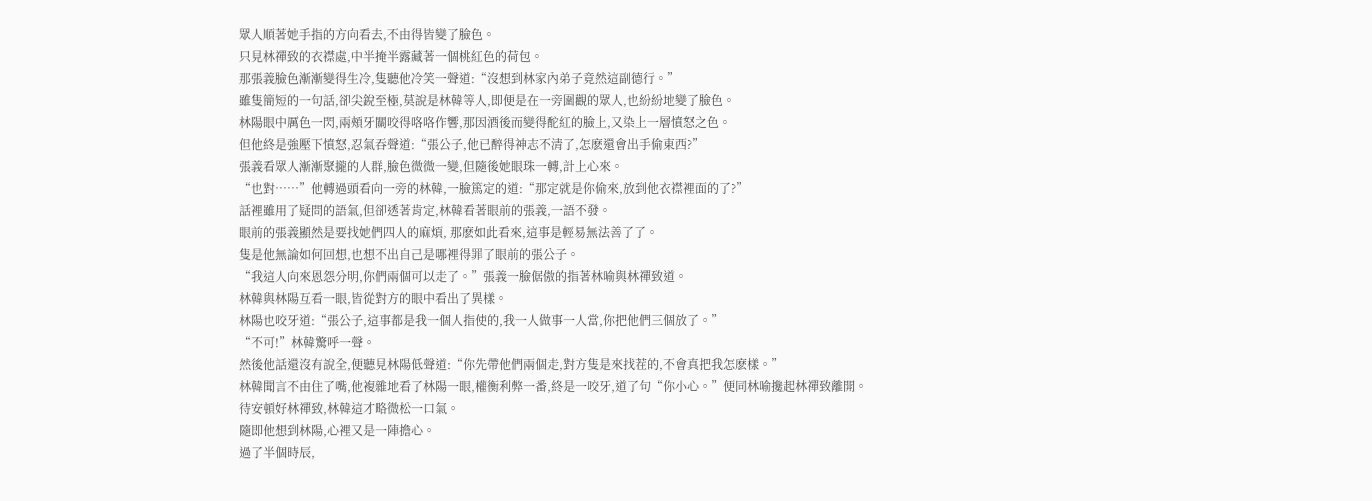眾人順著她手指的方向看去,不由得皆變了臉色。
只見林禪致的衣襟處,中半掩半露藏著一個桃紅色的荷包。
那張義臉色漸漸變得生冷,隻聽他冷笑一聲道:“沒想到林家內弟子竟然這副德行。”
雖隻簡短的一句話,卻尖銳至極,莫說是林韓等人,即便是在一旁圍觀的眾人,也紛紛地變了臉色。
林陽眼中厲色一閃,兩頰牙關咬得咯咯作響,那因酒後而變得酡紅的臉上,又染上一層憤怒之色。
但他終是強壓下憤怒,忍氣吞聲道:“張公子,他已醉得神志不清了,怎麽還會出手偷東西?”
張義看眾人漸漸聚攏的人群,臉色微微一變,但隨後她眼珠一轉,計上心來。
“也對……”他轉過頭看向一旁的林韓,一臉篤定的道:“那定就是你偷來,放到他衣襟裡面的了?”
話裡雖用了疑問的語氣,但卻透著肯定,林韓看著眼前的張義,一語不發。
眼前的張義顯然是要找她們四人的麻煩, 那麽如此看來,這事是輕易無法善了了。
隻是他無論如何回想,也想不出自己是哪裡得罪了眼前的張公子。
“我這人向來恩怨分明,你們兩個可以走了。”張義一臉倨傲的指著林喻與林禪致道。
林韓與林陽互看一眼,皆從對方的眼中看出了異樣。
林陽也咬牙道:“張公子,這事都是我一個人指使的,我一人做事一人當,你把他們三個放了。”
“不可!”林韓驚呼一聲。
然後他話還沒有說全,便聽見林陽低聲道:“你先帶他們兩個走,對方隻是來找茬的,不會真把我怎麽樣。”
林韓聞言不由住了嘴,他複雜地看了林陽一眼,權衡利弊一番,終是一咬牙,道了句“你小心。”便同林喻攙起林禪致離開。
待安頓好林禪致,林韓這才略微松一口氣。
隨即他想到林陽,心裡又是一陣擔心。
過了半個時辰,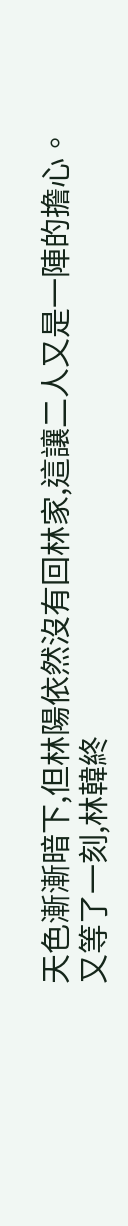天色漸漸暗下,但林陽依然沒有回林家,這讓二人又是一陣的擔心。
又等了一刻,林韓終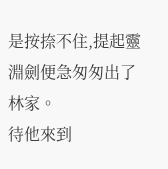是按捺不住,提起靈淵劍便急匆匆出了林家。
待他來到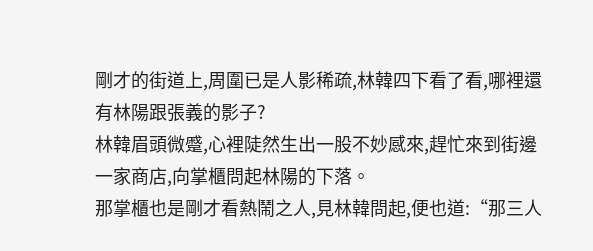剛才的街道上,周圍已是人影稀疏,林韓四下看了看,哪裡還有林陽跟張義的影子?
林韓眉頭微蹙,心裡陡然生出一股不妙感來,趕忙來到街邊一家商店,向掌櫃問起林陽的下落。
那掌櫃也是剛才看熱鬧之人,見林韓問起,便也道:“那三人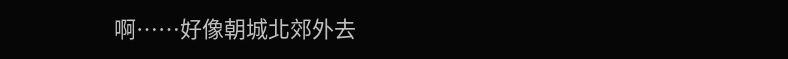啊……好像朝城北郊外去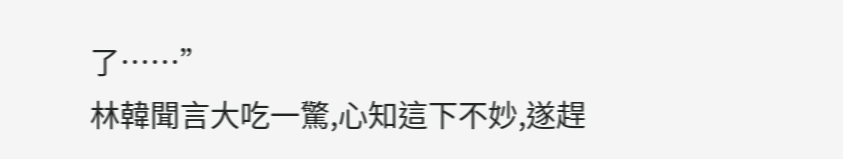了……”
林韓聞言大吃一驚,心知這下不妙,遂趕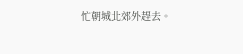忙朝城北郊外趕去。